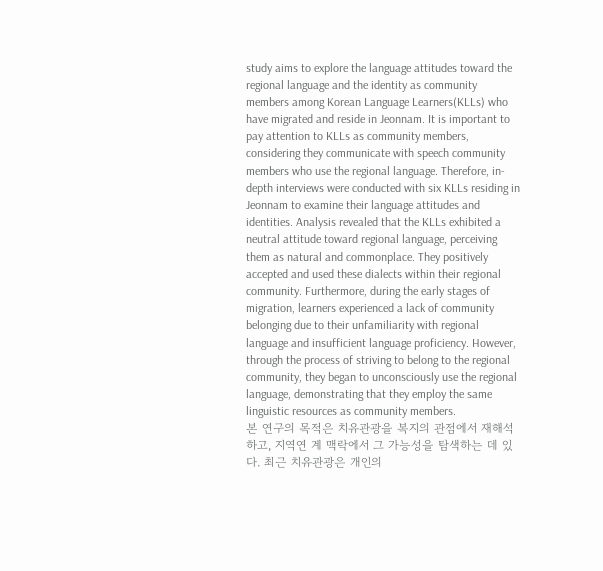study aims to explore the language attitudes toward the regional language and the identity as community members among Korean Language Learners(KLLs) who have migrated and reside in Jeonnam. It is important to pay attention to KLLs as community members, considering they communicate with speech community members who use the regional language. Therefore, in-depth interviews were conducted with six KLLs residing in Jeonnam to examine their language attitudes and identities. Analysis revealed that the KLLs exhibited a neutral attitude toward regional language, perceiving them as natural and commonplace. They positively accepted and used these dialects within their regional community. Furthermore, during the early stages of migration, learners experienced a lack of community belonging due to their unfamiliarity with regional language and insufficient language proficiency. However, through the process of striving to belong to the regional community, they began to unconsciously use the regional language, demonstrating that they employ the same linguistic resources as community members.
본 연구의 목적은 치유관광을 복지의 관점에서 재해석하고, 지역연 계 맥락에서 그 가능성을 탐색하는 데 있다. 최근 치유관광은 개인의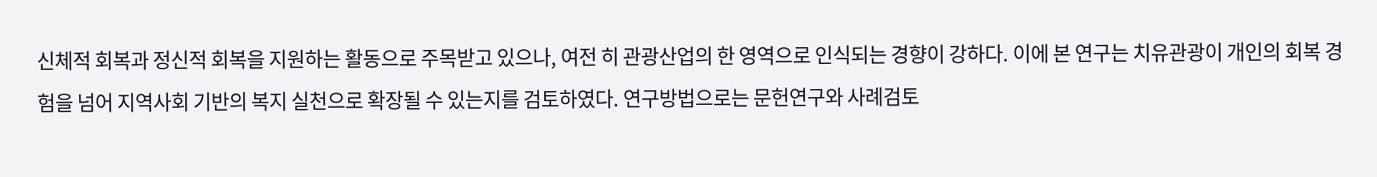신체적 회복과 정신적 회복을 지원하는 활동으로 주목받고 있으나, 여전 히 관광산업의 한 영역으로 인식되는 경향이 강하다. 이에 본 연구는 치유관광이 개인의 회복 경험을 넘어 지역사회 기반의 복지 실천으로 확장될 수 있는지를 검토하였다. 연구방법으로는 문헌연구와 사례검토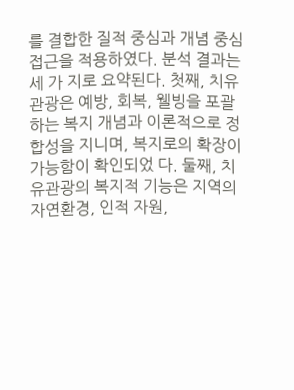를 결합한 질적 중심과 개념 중심 접근을 적용하였다. 분석 결과는 세 가 지로 요약된다. 첫째, 치유관광은 예방, 회복, 웰빙을 포괄하는 복지 개념과 이론적으로 정합성을 지니며, 복지로의 확장이 가능함이 확인되었 다. 둘째, 치유관광의 복지적 기능은 지역의 자연환경, 인적 자원,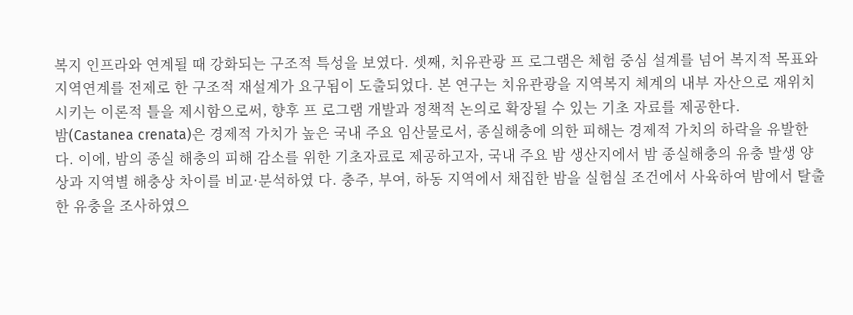복지 인프라와 연계될 때 강화되는 구조적 특성을 보였다. 셋째, 치유관광 프 로그램은 체험 중심 설계를 넘어 복지적 목표와 지역연계를 전제로 한 구조적 재설계가 요구됨이 도출되었다. 본 연구는 치유관광을 지역복지 체계의 내부 자산으로 재위치시키는 이론적 틀을 제시함으로써, 향후 프 로그램 개발과 정책적 논의로 확장될 수 있는 기초 자료를 제공한다.
밤(Castanea crenata)은 경제적 가치가 높은 국내 주요 임산물로서, 종실해충에 의한 피해는 경제적 가치의 하락을 유발한다. 이에, 밤의 종실 해충의 피해 감소를 위한 기초자료로 제공하고자, 국내 주요 밤 생산지에서 밤 종실해충의 유충 발생 양상과 지역별 해충상 차이를 비교·분석하였 다. 충주, 부여, 하동 지역에서 채집한 밤을 실험실 조건에서 사육하여 밤에서 탈출한 유충을 조사하였으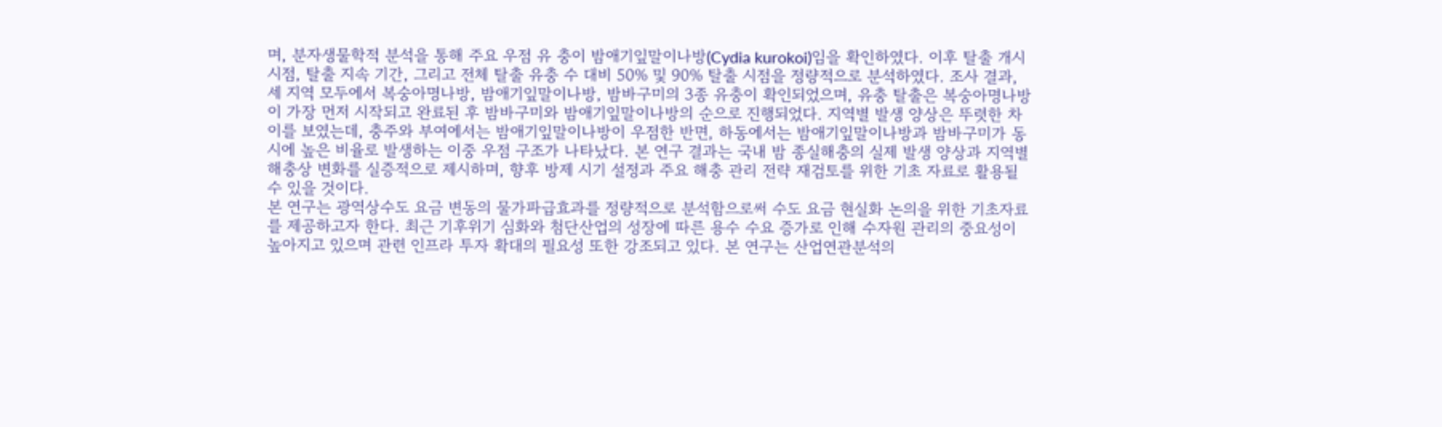며, 분자생물학적 분석을 통해 주요 우점 유 충이 밤애기잎말이나방(Cydia kurokoi)임을 확인하였다. 이후 탈출 개시 시점, 탈출 지속 기간, 그리고 전체 탈출 유충 수 대비 50% 및 90% 탈출 시점을 정량적으로 분석하였다. 조사 결과, 세 지역 모두에서 복숭아명나방, 밤애기잎말이나방, 밤바구미의 3종 유충이 확인되었으며, 유충 탈출은 복숭아명나방이 가장 먼저 시작되고 완료된 후 밤바구미와 밤애기잎말이나방의 순으로 진행되었다. 지역별 발생 양상은 뚜렷한 차이를 보였는데, 충주와 부여에서는 밤애기잎말이나방이 우점한 반면, 하동에서는 밤애기잎말이나방과 밤바구미가 동시에 높은 비율로 발생하는 이중 우점 구조가 나타났다. 본 연구 결과는 국내 밤 종실해충의 실제 발생 양상과 지역별 해충상 변화를 실증적으로 제시하며, 향후 방제 시기 설정과 주요 해충 관리 전략 재검토를 위한 기초 자료로 활용될 수 있을 것이다.
본 연구는 광역상수도 요금 변동의 물가파급효과를 정량적으로 분석함으로써 수도 요금 현실화 논의을 위한 기초자료를 제공하고자 한다. 최근 기후위기 심화와 첨단산업의 성장에 따른 용수 수요 증가로 인해 수자원 관리의 중요성이 높아지고 있으며 관련 인프라 투자 확대의 필요성 또한 강조되고 있다. 본 연구는 산업연관분석의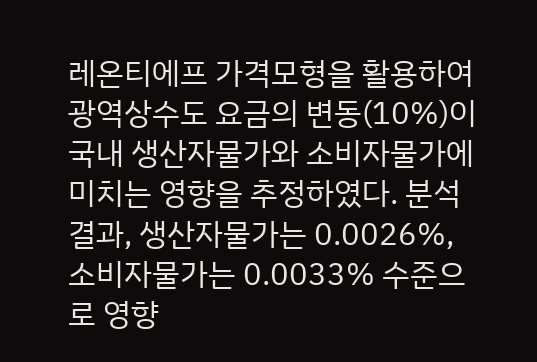레온티에프 가격모형을 활용하여 광역상수도 요금의 변동(10%)이 국내 생산자물가와 소비자물가에 미치는 영향을 추정하였다. 분석 결과, 생산자물가는 0.0026%, 소비자물가는 0.0033% 수준으로 영향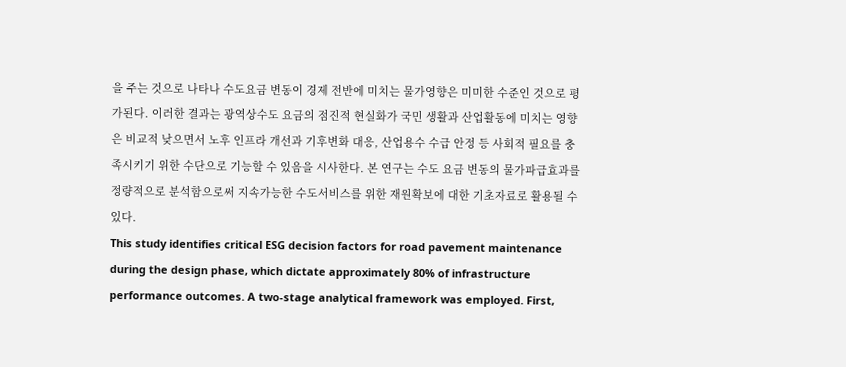을 주는 것으로 나타나 수도요금 변동이 경제 전반에 미치는 물가영향은 미미한 수준인 것으로 평가된다. 이러한 결과는 광역상수도 요금의 점진적 현실화가 국민 생활과 산업활동에 미치는 영향은 비교적 낮으면서 노후 인프라 개선과 기후변화 대응, 산업용수 수급 안정 등 사회적 필요를 충족시키기 위한 수단으로 기능할 수 있음을 시사한다. 본 연구는 수도 요금 변동의 물가파급효과를 정량적으로 분석함으로써 지속가능한 수도서비스를 위한 재원확보에 대한 기초자료로 활용될 수 있다.
This study identifies critical ESG decision factors for road pavement maintenance during the design phase, which dictate approximately 80% of infrastructure performance outcomes. A two-stage analytical framework was employed. First,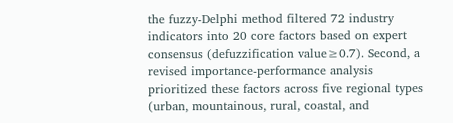the fuzzy-Delphi method filtered 72 industry indicators into 20 core factors based on expert consensus (defuzzification value≥0.7). Second, a revised importance-performance analysis prioritized these factors across five regional types (urban, mountainous, rural, coastal, and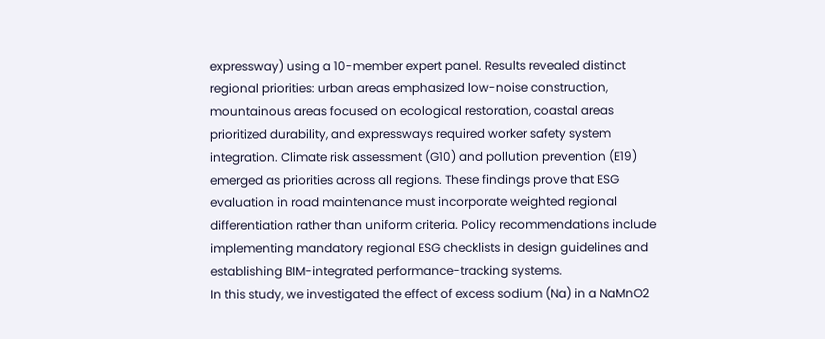expressway) using a 10-member expert panel. Results revealed distinct regional priorities: urban areas emphasized low-noise construction, mountainous areas focused on ecological restoration, coastal areas prioritized durability, and expressways required worker safety system integration. Climate risk assessment (G10) and pollution prevention (E19) emerged as priorities across all regions. These findings prove that ESG evaluation in road maintenance must incorporate weighted regional differentiation rather than uniform criteria. Policy recommendations include implementing mandatory regional ESG checklists in design guidelines and establishing BIM-integrated performance-tracking systems.
In this study, we investigated the effect of excess sodium (Na) in a NaMnO2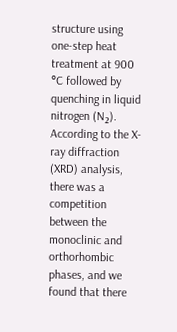structure using one-step heat treatment at 900 °C followed by quenching in liquid nitrogen (N₂). According to the X-ray diffraction (XRD) analysis, there was a competition between the monoclinic and orthorhombic phases, and we found that there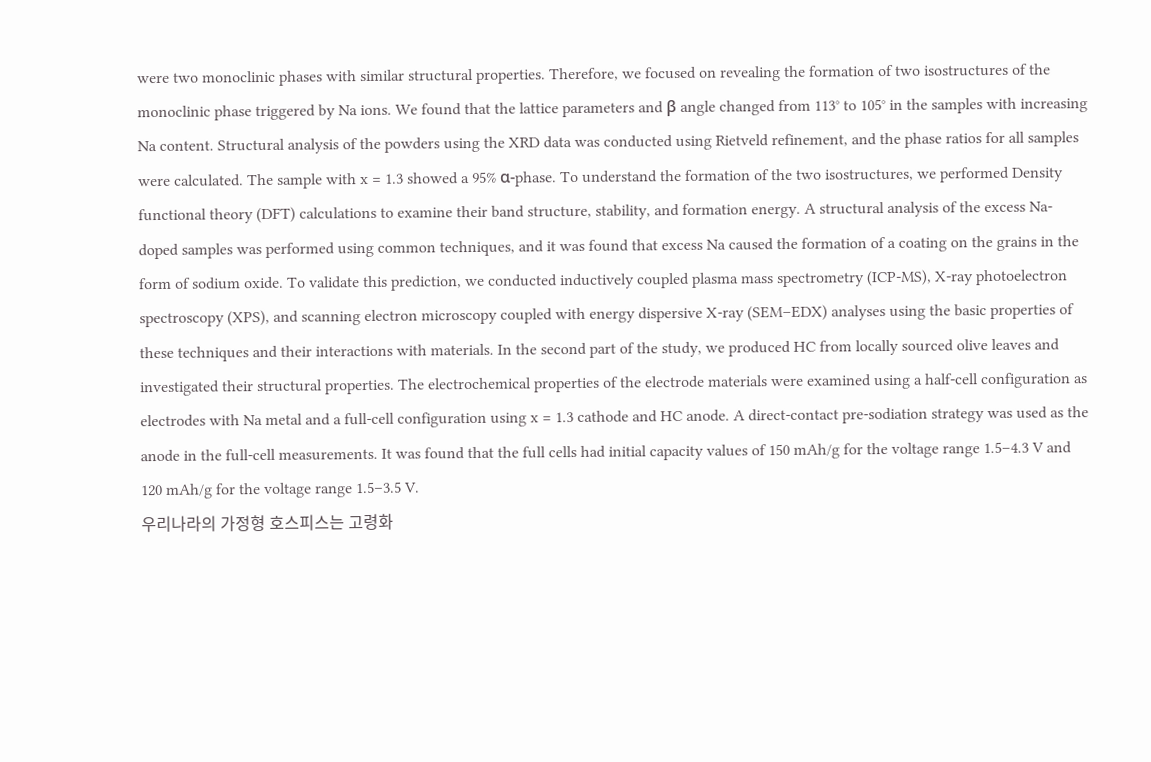were two monoclinic phases with similar structural properties. Therefore, we focused on revealing the formation of two isostructures of the monoclinic phase triggered by Na ions. We found that the lattice parameters and β angle changed from 113° to 105° in the samples with increasing Na content. Structural analysis of the powders using the XRD data was conducted using Rietveld refinement, and the phase ratios for all samples were calculated. The sample with x = 1.3 showed a 95% α-phase. To understand the formation of the two isostructures, we performed Density functional theory (DFT) calculations to examine their band structure, stability, and formation energy. A structural analysis of the excess Na-doped samples was performed using common techniques, and it was found that excess Na caused the formation of a coating on the grains in the form of sodium oxide. To validate this prediction, we conducted inductively coupled plasma mass spectrometry (ICP-MS), X-ray photoelectron spectroscopy (XPS), and scanning electron microscopy coupled with energy dispersive X-ray (SEM–EDX) analyses using the basic properties of these techniques and their interactions with materials. In the second part of the study, we produced HC from locally sourced olive leaves and investigated their structural properties. The electrochemical properties of the electrode materials were examined using a half-cell configuration as electrodes with Na metal and a full-cell configuration using x = 1.3 cathode and HC anode. A direct-contact pre-sodiation strategy was used as the anode in the full-cell measurements. It was found that the full cells had initial capacity values of 150 mAh/g for the voltage range 1.5–4.3 V and 120 mAh/g for the voltage range 1.5–3.5 V.
우리나라의 가정형 호스피스는 고령화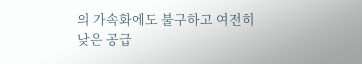의 가속화에도 불구하고 여전히 낮은 공급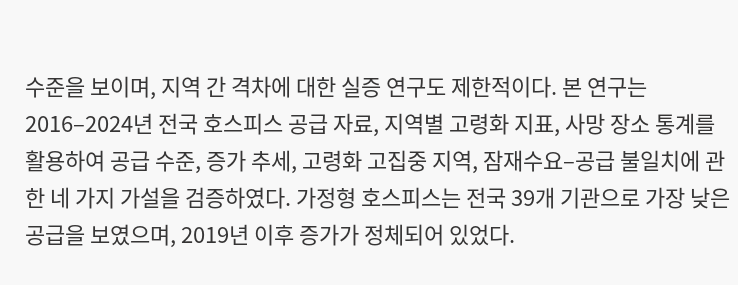수준을 보이며, 지역 간 격차에 대한 실증 연구도 제한적이다. 본 연구는 2016–2024년 전국 호스피스 공급 자료, 지역별 고령화 지표, 사망 장소 통계를 활용하여 공급 수준, 증가 추세, 고령화 고집중 지역, 잠재수요–공급 불일치에 관한 네 가지 가설을 검증하였다. 가정형 호스피스는 전국 39개 기관으로 가장 낮은 공급을 보였으며, 2019년 이후 증가가 정체되어 있었다.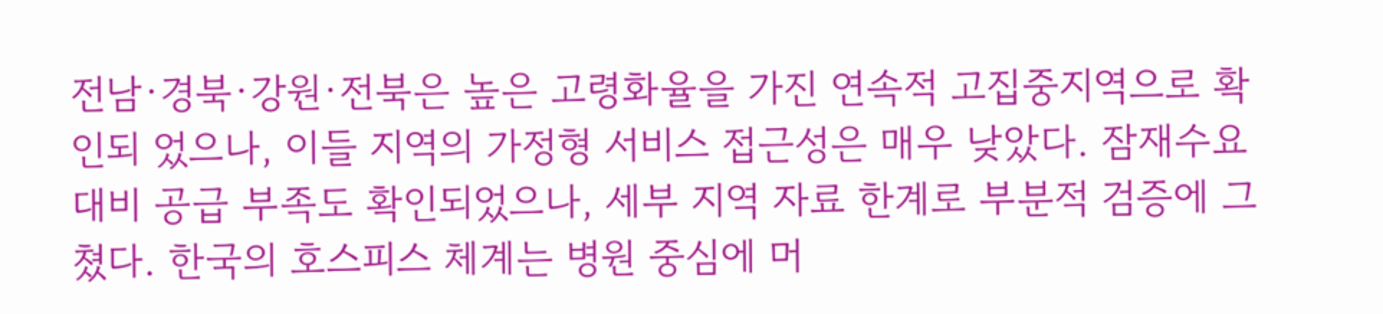전남·경북·강원·전북은 높은 고령화율을 가진 연속적 고집중지역으로 확인되 었으나, 이들 지역의 가정형 서비스 접근성은 매우 낮았다. 잠재수요 대비 공급 부족도 확인되었으나, 세부 지역 자료 한계로 부분적 검증에 그쳤다. 한국의 호스피스 체계는 병원 중심에 머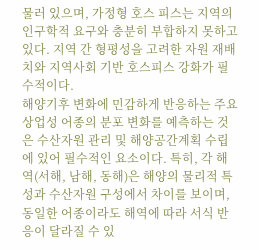물러 있으며, 가정형 호스 피스는 지역의 인구학적 요구와 충분히 부합하지 못하고 있다. 지역 간 형평성을 고려한 자원 재배치와 지역사회 기반 호스피스 강화가 필수적이다.
해양기후 변화에 민감하게 반응하는 주요 상업성 어종의 분포 변화를 예측하는 것은 수산자원 관리 및 해양공간계획 수립에 있어 필수적인 요소이다. 특히, 각 해역(서해, 남해, 동해)은 해양의 물리적 특성과 수산자원 구성에서 차이를 보이며, 동일한 어종이라도 해역에 따라 서식 반응이 달라질 수 있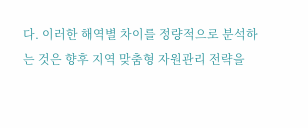다. 이러한 해역별 차이를 정량적으로 분석하는 것은 향후 지역 맞춤형 자원관리 전략을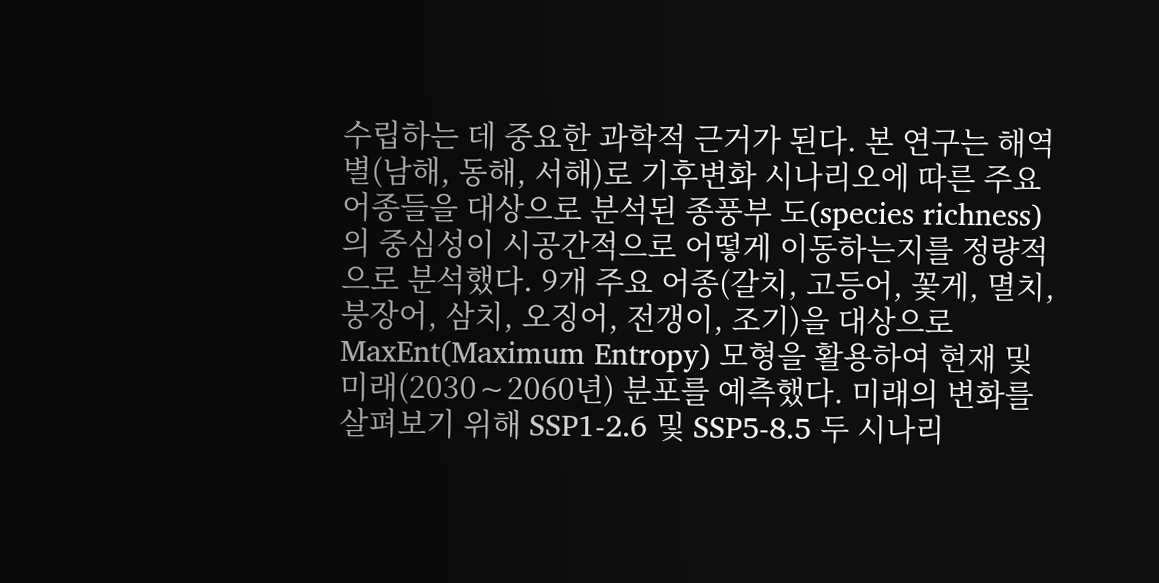수립하는 데 중요한 과학적 근거가 된다. 본 연구는 해역별(남해, 동해, 서해)로 기후변화 시나리오에 따른 주요 어종들을 대상으로 분석된 종풍부 도(species richness)의 중심성이 시공간적으로 어떻게 이동하는지를 정량적으로 분석했다. 9개 주요 어종(갈치, 고등어, 꽃게, 멸치, 붕장어, 삼치, 오징어, 전갱이, 조기)을 대상으로 MaxEnt(Maximum Entropy) 모형을 활용하여 현재 및 미래(2030∼2060년) 분포를 예측했다. 미래의 변화를 살펴보기 위해 SSP1-2.6 및 SSP5-8.5 두 시나리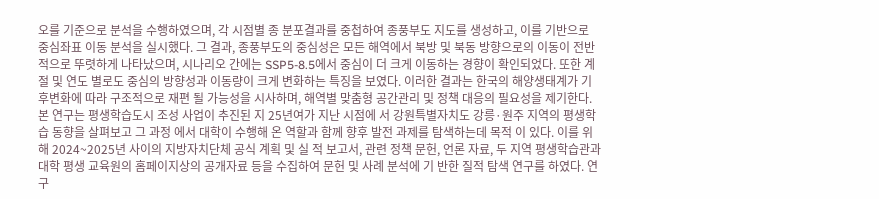오를 기준으로 분석을 수행하였으며, 각 시점별 종 분포결과를 중첩하여 종풍부도 지도를 생성하고, 이를 기반으로 중심좌표 이동 분석을 실시했다. 그 결과, 종풍부도의 중심성은 모든 해역에서 북방 및 북동 방향으로의 이동이 전반적으로 뚜렷하게 나타났으며, 시나리오 간에는 SSP5-8.5에서 중심이 더 크게 이동하는 경향이 확인되었다. 또한 계절 및 연도 별로도 중심의 방향성과 이동량이 크게 변화하는 특징을 보였다. 이러한 결과는 한국의 해양생태계가 기후변화에 따라 구조적으로 재편 될 가능성을 시사하며, 해역별 맞춤형 공간관리 및 정책 대응의 필요성을 제기한다.
본 연구는 평생학습도시 조성 사업이 추진된 지 25년여가 지난 시점에 서 강원특별자치도 강릉·원주 지역의 평생학습 동향을 살펴보고 그 과정 에서 대학이 수행해 온 역할과 함께 향후 발전 과제를 탐색하는데 목적 이 있다. 이를 위해 2024~2025년 사이의 지방자치단체 공식 계획 및 실 적 보고서, 관련 정책 문헌, 언론 자료, 두 지역 평생학습관과 대학 평생 교육원의 홈페이지상의 공개자료 등을 수집하여 문헌 및 사례 분석에 기 반한 질적 탐색 연구를 하였다. 연구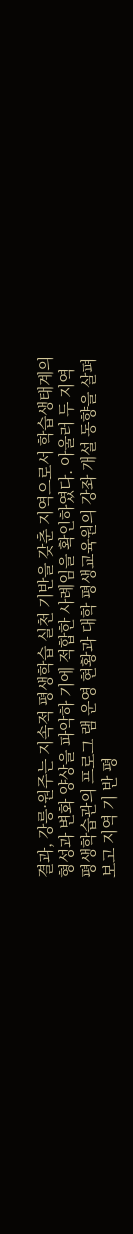결과, 강릉·원주는 지속적 평생학습 실천 기반을 갖춘 지역으로서 학습생태계의 형성과 변화 양상을 파악하 기에 적합한 사례임을 확인하였다. 아울러 두 지역 평생학습관의 프로그 램 운영 현황과 대학 평생교육원의 강좌 개설 동향을 살펴보고 지역 기 반 평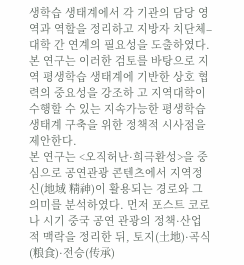생학습 생태계에서 각 기관의 담당 영역과 역할을 정리하고 지방자 치단체–대학 간 연계의 필요성을 도출하였다. 본 연구는 이러한 검토를 바탕으로 지역 평생학습 생태계에 기반한 상호 협력의 중요성을 강조하 고 지역대학이 수행할 수 있는 지속가능한 평생학습 생태계 구축을 위한 정책적 시사점을 제안한다.
본 연구는 <오직허난·희극환성>을 중심으로 공연관광 콘텐츠에서 지역정신(地域 精神)이 활용되는 경로와 그 의미를 분석하였다. 먼저 포스트 코로나 시기 중국 공연 관광의 정책·산업적 맥락을 정리한 뒤, 토지(土地)·곡식(粮食)·전승(传承)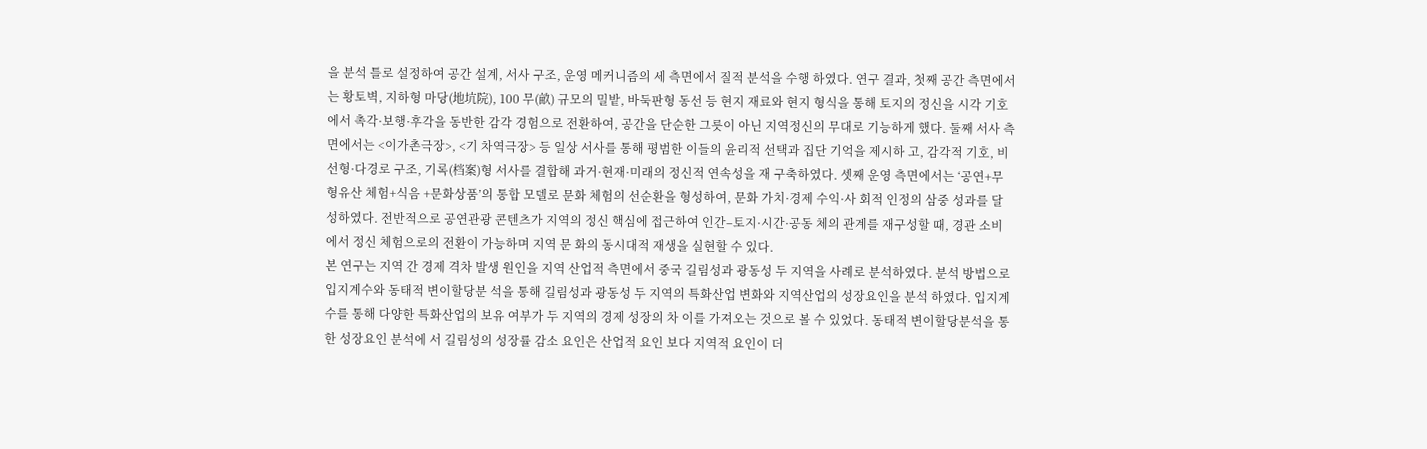을 분석 틀로 설정하여 공간 설계, 서사 구조, 운영 메커니즘의 세 측면에서 질적 분석을 수행 하였다. 연구 결과, 첫째 공간 측면에서는 황토벽, 지하형 마당(地坑院), 100 무(畝) 규모의 밀밭, 바둑판형 동선 등 현지 재료와 현지 형식을 통해 토지의 정신을 시각 기호에서 촉각·보행·후각을 동반한 감각 경험으로 전환하여, 공간을 단순한 그릇이 아닌 지역정신의 무대로 기능하게 했다. 둘째 서사 측면에서는 <이가촌극장>, <기 차역극장> 등 일상 서사를 통해 평범한 이들의 윤리적 선택과 집단 기억을 제시하 고, 감각적 기호, 비선형·다경로 구조, 기록(档案)형 서사를 결합해 과거·현재·미래의 정신적 연속성을 재 구축하였다. 셋째 운영 측면에서는 ‘공연+무형유산 체험+식음 +문화상품’의 통합 모델로 문화 체험의 선순환을 형성하여, 문화 가치·경제 수익·사 회적 인정의 삼중 성과를 달성하였다. 전반적으로 공연관광 콘텐츠가 지역의 정신 핵심에 접근하여 인간–토지·시간·공동 체의 관계를 재구성할 때, 경관 소비에서 정신 체험으로의 전환이 가능하며 지역 문 화의 동시대적 재생을 실현할 수 있다.
본 연구는 지역 간 경제 격차 발생 원인을 지역 산업적 측면에서 중국 길림성과 광동성 두 지역을 사례로 분석하였다. 분석 방법으로 입지계수와 동태적 변이할당분 석을 통해 길림성과 광동성 두 지역의 특화산업 변화와 지역산업의 성장요인을 분석 하였다. 입지계수를 통해 다양한 특화산업의 보유 여부가 두 지역의 경제 성장의 차 이를 가져오는 것으로 볼 수 있었다. 동태적 변이할당분석을 통한 성장요인 분석에 서 길림성의 성장률 감소 요인은 산업적 요인 보다 지역적 요인이 더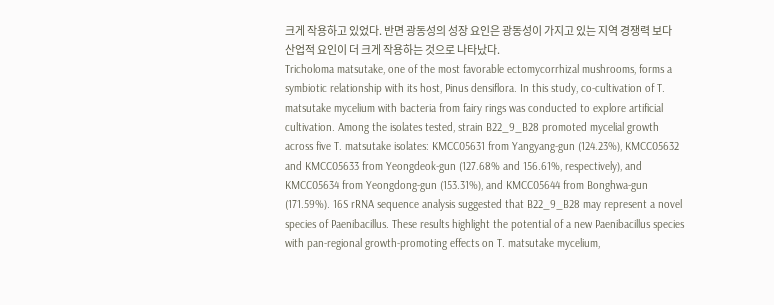크게 작용하고 있었다. 반면 광동성의 성장 요인은 광동성이 가지고 있는 지역 경쟁력 보다 산업적 요인이 더 크게 작용하는 것으로 나타났다.
Tricholoma matsutake, one of the most favorable ectomycorrhizal mushrooms, forms a symbiotic relationship with its host, Pinus densiflora. In this study, co-cultivation of T. matsutake mycelium with bacteria from fairy rings was conducted to explore artificial cultivation. Among the isolates tested, strain B22_9_B28 promoted mycelial growth across five T. matsutake isolates: KMCC05631 from Yangyang-gun (124.23%), KMCC05632 and KMCC05633 from Yeongdeok-gun (127.68% and 156.61%, respectively), and KMCC05634 from Yeongdong-gun (153.31%), and KMCC05644 from Bonghwa-gun (171.59%). 16S rRNA sequence analysis suggested that B22_9_B28 may represent a novel species of Paenibacillus. These results highlight the potential of a new Paenibacillus species with pan-regional growth-promoting effects on T. matsutake mycelium,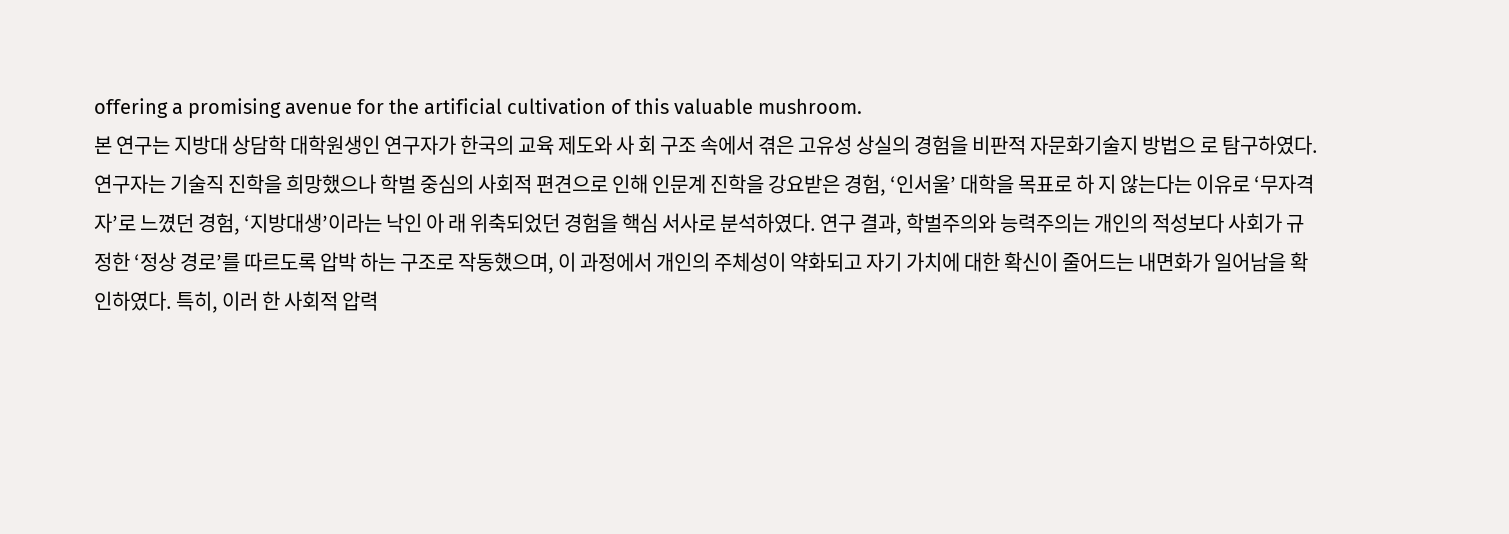offering a promising avenue for the artificial cultivation of this valuable mushroom.
본 연구는 지방대 상담학 대학원생인 연구자가 한국의 교육 제도와 사 회 구조 속에서 겪은 고유성 상실의 경험을 비판적 자문화기술지 방법으 로 탐구하였다. 연구자는 기술직 진학을 희망했으나 학벌 중심의 사회적 편견으로 인해 인문계 진학을 강요받은 경험, ‘인서울’ 대학을 목표로 하 지 않는다는 이유로 ‘무자격자’로 느꼈던 경험, ‘지방대생’이라는 낙인 아 래 위축되었던 경험을 핵심 서사로 분석하였다. 연구 결과, 학벌주의와 능력주의는 개인의 적성보다 사회가 규정한 ‘정상 경로’를 따르도록 압박 하는 구조로 작동했으며, 이 과정에서 개인의 주체성이 약화되고 자기 가치에 대한 확신이 줄어드는 내면화가 일어남을 확인하였다. 특히, 이러 한 사회적 압력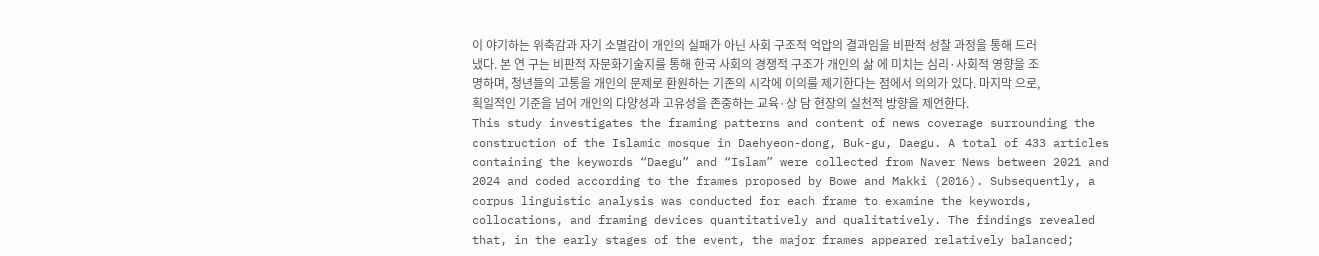이 야기하는 위축감과 자기 소멸감이 개인의 실패가 아닌 사회 구조적 억압의 결과임을 비판적 성찰 과정을 통해 드러냈다. 본 연 구는 비판적 자문화기술지를 통해 한국 사회의 경쟁적 구조가 개인의 삶 에 미치는 심리·사회적 영향을 조명하며, 청년들의 고통을 개인의 문제로 환원하는 기존의 시각에 이의를 제기한다는 점에서 의의가 있다. 마지막 으로, 획일적인 기준을 넘어 개인의 다양성과 고유성을 존중하는 교육·상 담 현장의 실천적 방향을 제언한다.
This study investigates the framing patterns and content of news coverage surrounding the construction of the Islamic mosque in Daehyeon-dong, Buk-gu, Daegu. A total of 433 articles containing the keywords “Daegu” and “Islam” were collected from Naver News between 2021 and 2024 and coded according to the frames proposed by Bowe and Makki (2016). Subsequently, a corpus linguistic analysis was conducted for each frame to examine the keywords, collocations, and framing devices quantitatively and qualitatively. The findings revealed that, in the early stages of the event, the major frames appeared relatively balanced;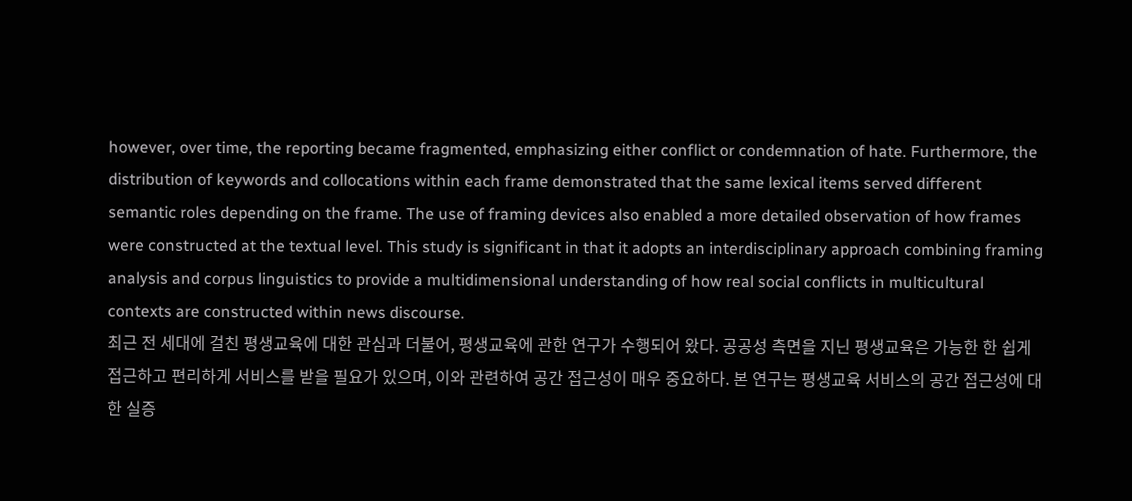however, over time, the reporting became fragmented, emphasizing either conflict or condemnation of hate. Furthermore, the distribution of keywords and collocations within each frame demonstrated that the same lexical items served different semantic roles depending on the frame. The use of framing devices also enabled a more detailed observation of how frames were constructed at the textual level. This study is significant in that it adopts an interdisciplinary approach combining framing analysis and corpus linguistics to provide a multidimensional understanding of how real social conflicts in multicultural contexts are constructed within news discourse.
최근 전 세대에 걸친 평생교육에 대한 관심과 더불어, 평생교육에 관한 연구가 수행되어 왔다. 공공성 측면을 지닌 평생교육은 가능한 한 쉽게 접근하고 편리하게 서비스를 받을 필요가 있으며, 이와 관련하여 공간 접근성이 매우 중요하다. 본 연구는 평생교육 서비스의 공간 접근성에 대한 실증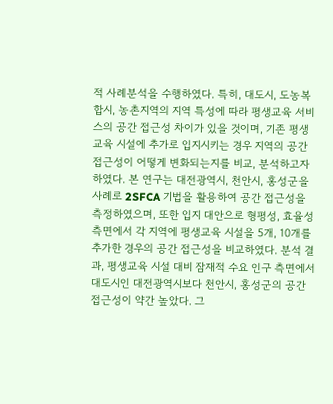적 사례분석을 수행하였다. 특히, 대도시, 도농복합시, 농촌지역의 지역 특성에 따라 평생교육 서비스의 공간 접근성 차이가 있을 것이며, 기존 평생교육 시설에 추가로 입지시키는 경우 지역의 공간 접근성이 어떻게 변화되는지를 비교, 분석하고자 하였다. 본 연구는 대전광역시, 천안시, 홍성군을 사례로 2SFCA 기법을 활용하여 공간 접근성을 측정하였으며, 또한 입지 대안으로 형평성, 효율성 측면에서 각 지역에 평생교육 시설을 5개, 10개를 추가한 경우의 공간 접근성을 비교하였다. 분석 결과, 평생교육 시설 대비 잠재적 수요 인구 측면에서 대도시인 대전광역시보다 천안시, 홍성군의 공간 접근성이 약간 높았다. 그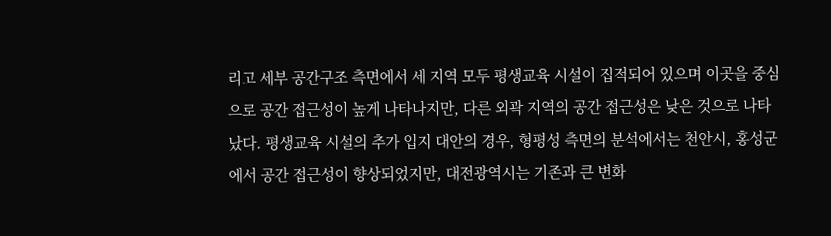리고 세부 공간구조 측면에서 세 지역 모두 평생교육 시설이 집적되어 있으며 이곳을 중심으로 공간 접근성이 높게 나타나지만, 다른 외곽 지역의 공간 접근성은 낮은 것으로 나타났다. 평생교육 시설의 추가 입지 대안의 경우, 형평성 측면의 분석에서는 천안시, 홍성군에서 공간 접근성이 향상되었지만, 대전광역시는 기존과 큰 변화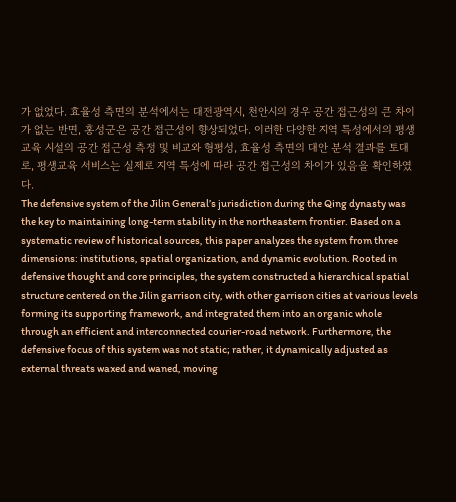가 없었다. 효율성 측면의 분석에서는 대전광역시, 천안시의 경우 공간 접근성의 큰 차이가 없는 반면, 홍성군은 공간 접근성이 향상되었다. 이러한 다양한 지역 특성에서의 평생교육 시설의 공간 접근성 측정 및 비교와 형평성, 효율성 측면의 대안 분석 결과를 토대로, 평생교육 서비스는 실제로 지역 특성에 따라 공간 접근성의 차이가 있음을 확인하였다.
The defensive system of the Jilin General’s jurisdiction during the Qing dynasty was the key to maintaining long-term stability in the northeastern frontier. Based on a systematic review of historical sources, this paper analyzes the system from three dimensions: institutions, spatial organization, and dynamic evolution. Rooted in defensive thought and core principles, the system constructed a hierarchical spatial structure centered on the Jilin garrison city, with other garrison cities at various levels forming its supporting framework, and integrated them into an organic whole through an efficient and interconnected courier-road network. Furthermore, the defensive focus of this system was not static; rather, it dynamically adjusted as external threats waxed and waned, moving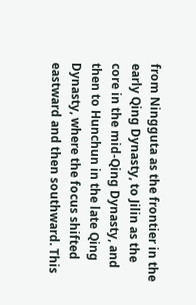from Ningguta as the frontier in the early Qing Dynasty, to Jilin as the core in the mid-Qing Dynasty, and then to Hunchun in the late Qing Dynasty, where the focus shifted eastward and then southward. This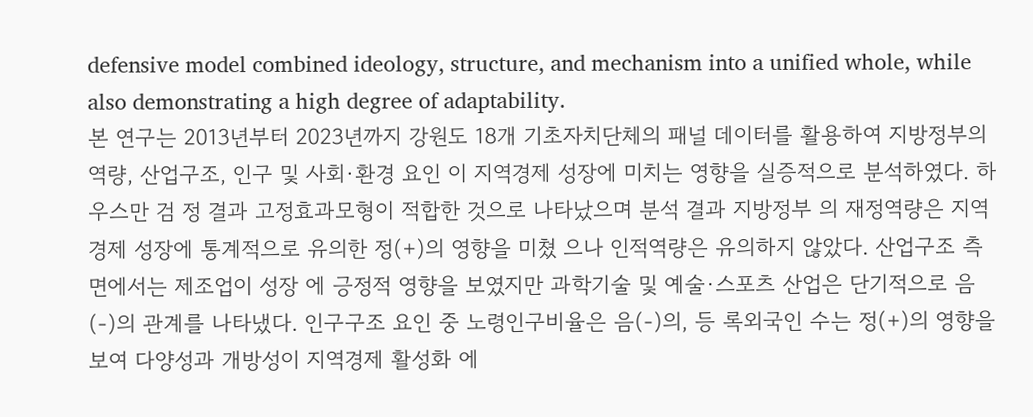defensive model combined ideology, structure, and mechanism into a unified whole, while also demonstrating a high degree of adaptability.
본 연구는 2013년부터 2023년까지 강원도 18개 기초자치단체의 패널 데이터를 활용하여 지방정부의 역량, 산업구조, 인구 및 사회·환경 요인 이 지역경제 성장에 미치는 영향을 실증적으로 분석하였다. 하우스만 검 정 결과 고정효과모형이 적합한 것으로 나타났으며 분석 결과 지방정부 의 재정역량은 지역경제 성장에 통계적으로 유의한 정(+)의 영향을 미쳤 으나 인적역량은 유의하지 않았다. 산업구조 측면에서는 제조업이 성장 에 긍정적 영향을 보였지만 과학기술 및 예술·스포츠 산업은 단기적으로 음(-)의 관계를 나타냈다. 인구구조 요인 중 노령인구비율은 음(-)의, 등 록외국인 수는 정(+)의 영향을 보여 다양성과 개방성이 지역경제 활성화 에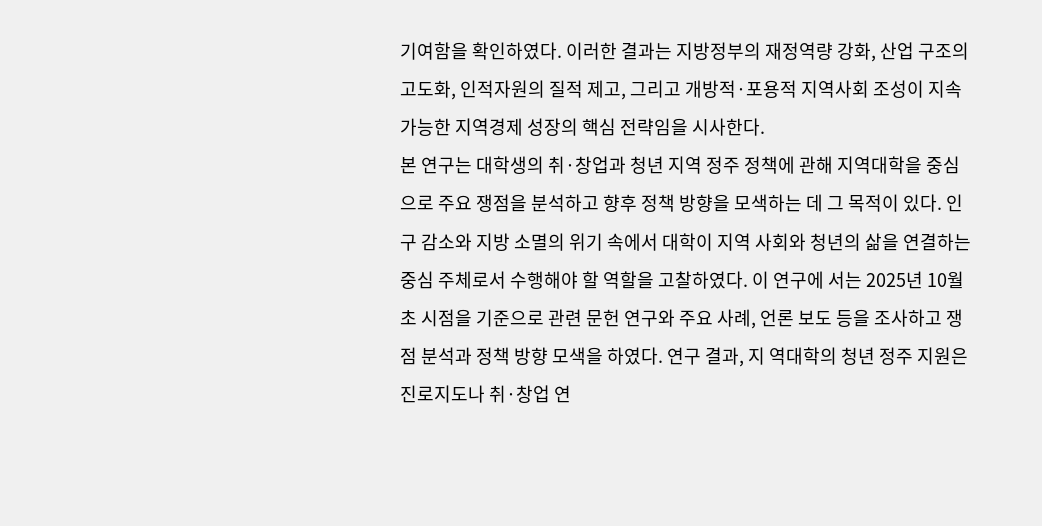기여함을 확인하였다. 이러한 결과는 지방정부의 재정역량 강화, 산업 구조의 고도화, 인적자원의 질적 제고, 그리고 개방적·포용적 지역사회 조성이 지속가능한 지역경제 성장의 핵심 전략임을 시사한다.
본 연구는 대학생의 취·창업과 청년 지역 정주 정책에 관해 지역대학을 중심으로 주요 쟁점을 분석하고 향후 정책 방향을 모색하는 데 그 목적이 있다. 인구 감소와 지방 소멸의 위기 속에서 대학이 지역 사회와 청년의 삶을 연결하는 중심 주체로서 수행해야 할 역할을 고찰하였다. 이 연구에 서는 2025년 10월 초 시점을 기준으로 관련 문헌 연구와 주요 사례, 언론 보도 등을 조사하고 쟁점 분석과 정책 방향 모색을 하였다. 연구 결과, 지 역대학의 청년 정주 지원은 진로지도나 취·창업 연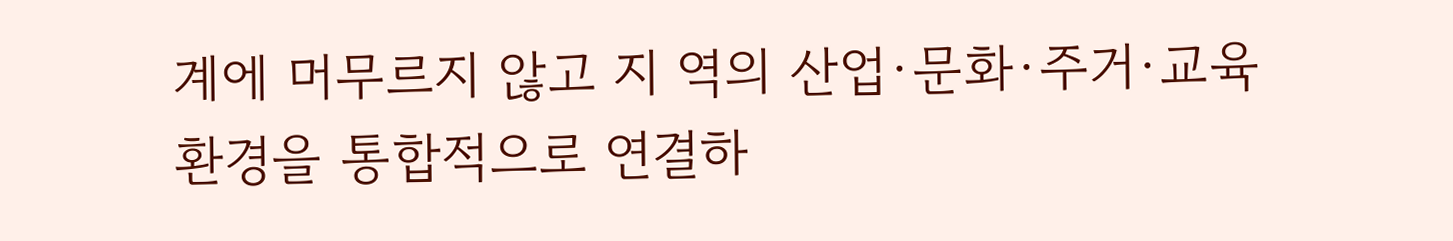계에 머무르지 않고 지 역의 산업·문화·주거·교육 환경을 통합적으로 연결하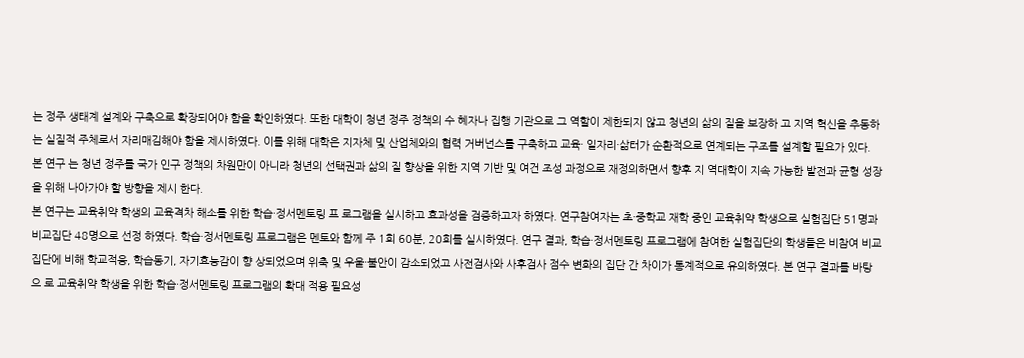는 정주 생태계 설계와 구축으로 확장되어야 함을 확인하였다. 또한 대학이 청년 정주 정책의 수 혜자나 집행 기관으로 그 역할이 제한되지 않고 청년의 삶의 질을 보장하 고 지역 혁신을 추동하는 실질적 주체로서 자리매김해야 함을 제시하였다. 이를 위해 대학은 지자체 및 산업체와의 협력 거버넌스를 구축하고 교육· 일자리·삶터가 순환적으로 연계되는 구조를 설계할 필요가 있다. 본 연구 는 청년 정주를 국가 인구 정책의 차원만이 아니라 청년의 선택권과 삶의 질 향상을 위한 지역 기반 및 여건 조성 과정으로 재정의하면서 향후 지 역대학이 지속 가능한 발전과 균형 성장을 위해 나아가야 할 방향을 제시 한다.
본 연구는 교육취약 학생의 교육격차 해소를 위한 학습·정서멘토링 프 로그램을 실시하고 효과성을 검증하고자 하였다. 연구참여자는 초·중학교 재학 중인 교육취약 학생으로 실험집단 51명과 비교집단 48명으로 선정 하였다. 학습·정서멘토링 프로그램은 멘토와 함께 주 1회 60분, 20회를 실시하였다. 연구 결과, 학습·정서멘토링 프로그램에 참여한 실험집단의 학생들은 비참여 비교집단에 비해 학교적응, 학습동기, 자기효능감이 향 상되었으며 위축 및 우울·불안이 감소되었고 사전검사와 사후검사 점수 변화의 집단 간 차이가 통계적으로 유의하였다. 본 연구 결과를 바탕으 로 교육취약 학생을 위한 학습·정서멘토링 프로그램의 확대 적용 필요성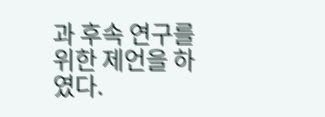과 후속 연구를 위한 제언을 하였다.